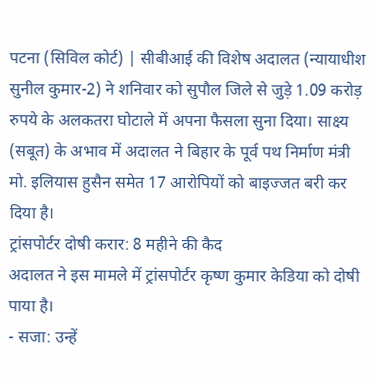पटना (सिविल कोर्ट) | सीबीआई की विशेष अदालत (न्यायाधीश सुनील कुमार-2) ने शनिवार को सुपौल जिले से जुड़े 1.09 करोड़ रुपये के अलकतरा घोटाले में अपना फैसला सुना दिया। साक्ष्य (सबूत) के अभाव में अदालत ने बिहार के पूर्व पथ निर्माण मंत्री मो. इलियास हुसैन समेत 17 आरोपियों को बाइज्जत बरी कर दिया है।
ट्रांसपोर्टर दोषी करार: 8 महीने की कैद
अदालत ने इस मामले में ट्रांसपोर्टर कृष्ण कुमार केडिया को दोषी पाया है।
- सजा: उन्हें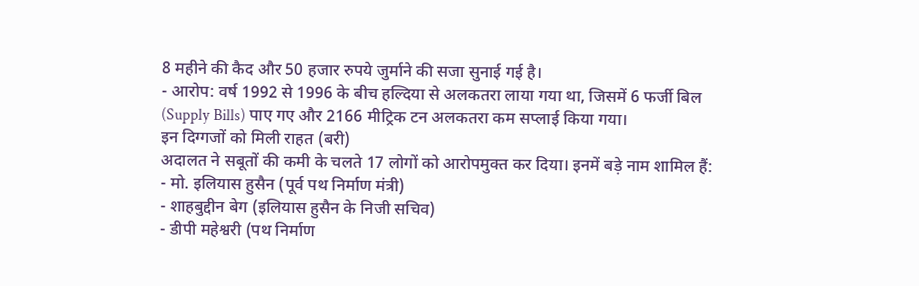8 महीने की कैद और 50 हजार रुपये जुर्माने की सजा सुनाई गई है।
- आरोप: वर्ष 1992 से 1996 के बीच हल्दिया से अलकतरा लाया गया था, जिसमें 6 फर्जी बिल (Supply Bills) पाए गए और 2166 मीट्रिक टन अलकतरा कम सप्लाई किया गया।
इन दिग्गजों को मिली राहत (बरी)
अदालत ने सबूतों की कमी के चलते 17 लोगों को आरोपमुक्त कर दिया। इनमें बड़े नाम शामिल हैं:
- मो. इलियास हुसैन (पूर्व पथ निर्माण मंत्री)
- शाहबुद्दीन बेग (इलियास हुसैन के निजी सचिव)
- डीपी महेश्वरी (पथ निर्माण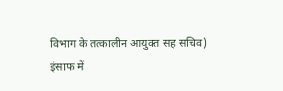विभाग के तत्कालीन आयुक्त सह सचिव)
इंसाफ में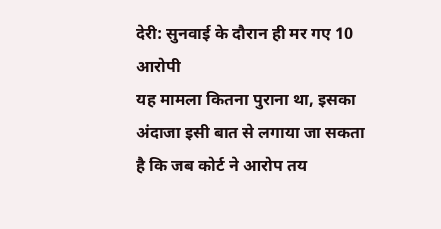देरी: सुनवाई के दौरान ही मर गए 10 आरोपी
यह मामला कितना पुराना था, इसका अंदाजा इसी बात से लगाया जा सकता है कि जब कोर्ट ने आरोप तय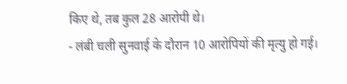किए थे, तब कुल 28 आरोपी थे।
- लंबी चली सुनवाई के दौरान 10 आरोपियों की मृत्यु हो गई।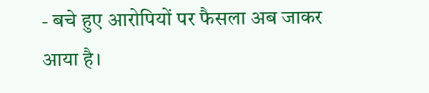- बचे हुए आरोपियों पर फैसला अब जाकर आया है।